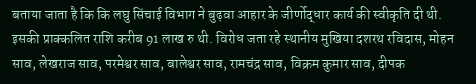बताया जाता है कि कि लघु सिंचाई विभाग ने बुढ़वा आहार के जीर्णोद्धार कार्य की स्वीकृति दी थी. इसकी प्राक्कलित राशि करीब 91 लाख रु थी. विरोध जता रहे स्थानीय मुखिया दशरथ रविदास, मोहन साव, लेखराज साव, परमेश्वर साव, बालेश्वर साव, रामचंद्र साव, विक्रम कुमार साव, दीपक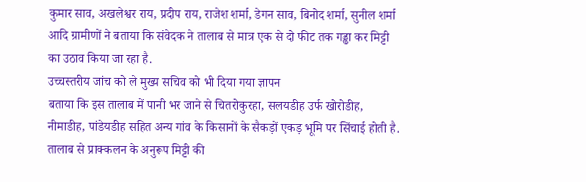कुमार साव, अखलेश्वर राय, प्रदीप राय, राजेश शर्मा, डेगन साव, बिनोद शर्मा, सुनील शर्मा आदि ग्रामीणों ने बताया कि संवेदक ने तालाब से मात्र एक से दो फीट तक गड्ढा कर मिट्टी का उठाव किया जा रहा है.
उच्चस्तरीय जांच को ले मुख्य सचिव को भी दिया गया ज्ञापन
बताया कि इस तालाब में पानी भर जाने से चितरोकुरहा, सलयडीह उर्फ खोरोडीह, नीमाडीह, पांडेयडीह सहित अन्य गांव के किसानों के सैकड़ों एकड़ भूमि पर सिंचाई होती है. तालाब से प्राक्कलन के अनुरूप मिट्टी की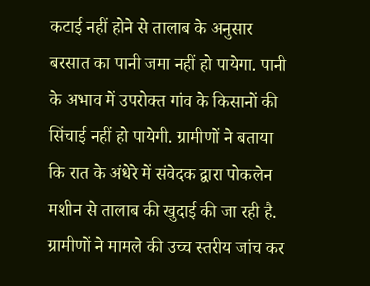कटाई नहीं होने से तालाब के अनुसार बरसात का पानी जमा नहीं हो पायेगा. पानी के अभाव में उपरोक्त गांव के किसानों की सिंचाई नहीं हो पायेगी. ग्रामीणों ने बताया कि रात के अंधेरे में संवेदक द्वारा पोकलेन मशीन से तालाब की खुदाई की जा रही है. ग्रामीणों ने मामले की उच्च स्तरीय जांच कर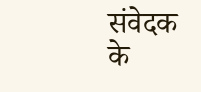संवेदक के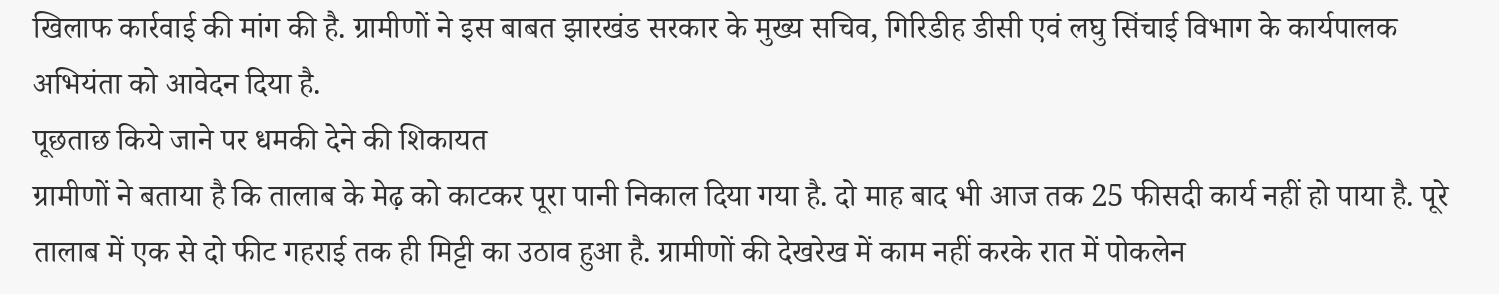खिलाफ कार्रवाई की मांग की है. ग्रामीणों ने इस बाबत झारखंड सरकार के मुख्य सचिव, गिरिडीह डीसी एवं लघु सिंचाई विभाग के कार्यपालक अभियंता को आवेदन दिया है.
पूछताछ किये जाने पर धमकी देने की शिकायत
ग्रामीणों ने बताया है कि तालाब के मेढ़ को काटकर पूरा पानी निकाल दिया गया है. दो माह बाद भी आज तक 25 फीसदी कार्य नहीं हो पाया है. पूरे तालाब में एक से दो फीट गहराई तक ही मिट्टी का उठाव हुआ है. ग्रामीणों की देखरेख में काम नहीं करके रात में पोकलेन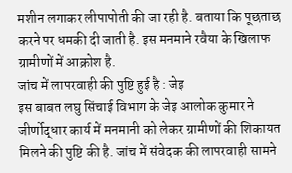मशीन लगाकर लीपापोती की जा रही है. बताया कि पूछताछ करने पर धमकी दी जाती है. इस मनमाने रवैया के खिलाफ ग्रामीणों में आक्रोश है.
जांच में लापरवाही की पुष्टि हुई है : जेइ
इस बाबत लघु सिंचाई विभाग के जेइ आलोक कुमार ने जीर्णोद्धार कार्य में मनमानी को लेकर ग्रामीणों की शिकायत मिलने की पुष्टि की है. जांच में संवेदक की लापरवाही सामने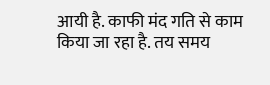आयी है. काफी मंद गति से काम किया जा रहा है. तय समय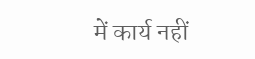में कार्य नहीं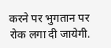करने पर भुगतान पर रोक लगा दी जायेगी.